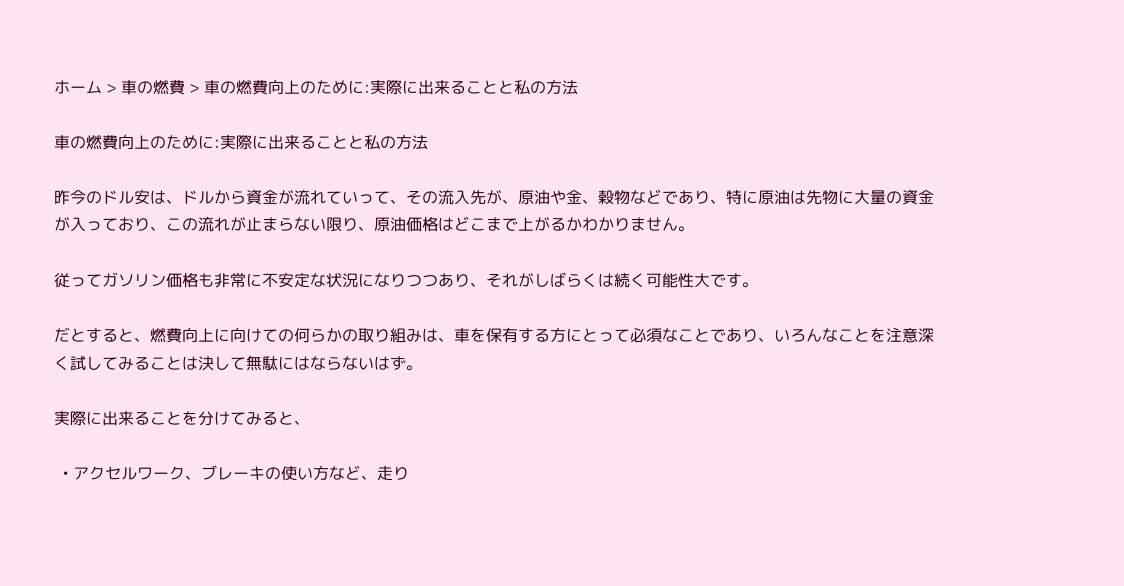ホーム > 車の燃費 > 車の燃費向上のために:実際に出来ることと私の方法

車の燃費向上のために:実際に出来ることと私の方法

昨今のドル安は、ドルから資金が流れていって、その流入先が、原油や金、穀物などであり、特に原油は先物に大量の資金が入っており、この流れが止まらない限り、原油価格はどこまで上がるかわかりません。

従ってガソリン価格も非常に不安定な状況になりつつあり、それがしばらくは続く可能性大です。

だとすると、燃費向上に向けての何らかの取り組みは、車を保有する方にとって必須なことであり、いろんなことを注意深く試してみることは決して無駄にはならないはず。

実際に出来ることを分けてみると、

  • アクセルワーク、ブレーキの使い方など、走り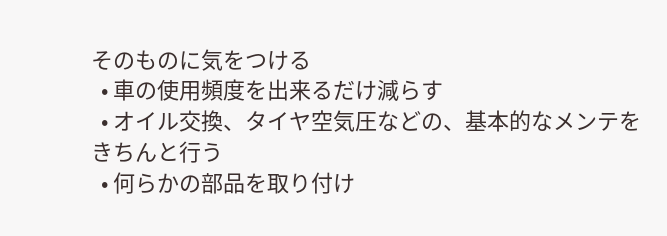そのものに気をつける
  • 車の使用頻度を出来るだけ減らす
  • オイル交換、タイヤ空気圧などの、基本的なメンテをきちんと行う
  • 何らかの部品を取り付け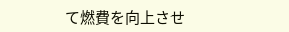て燃費を向上させ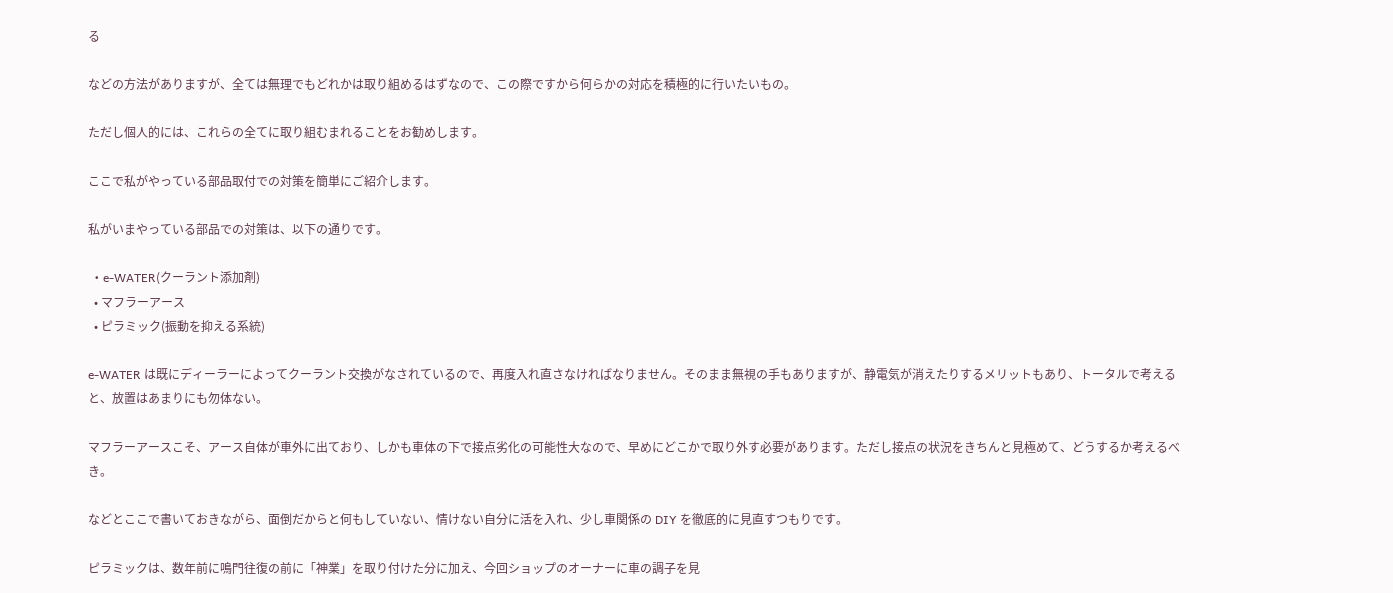る

などの方法がありますが、全ては無理でもどれかは取り組めるはずなので、この際ですから何らかの対応を積極的に行いたいもの。

ただし個人的には、これらの全てに取り組むまれることをお勧めします。

ここで私がやっている部品取付での対策を簡単にご紹介します。

私がいまやっている部品での対策は、以下の通りです。

  • e-WATER(クーラント添加剤)
  • マフラーアース
  • ピラミック(振動を抑える系統)

e-WATER は既にディーラーによってクーラント交換がなされているので、再度入れ直さなければなりません。そのまま無視の手もありますが、静電気が消えたりするメリットもあり、トータルで考えると、放置はあまりにも勿体ない。

マフラーアースこそ、アース自体が車外に出ており、しかも車体の下で接点劣化の可能性大なので、早めにどこかで取り外す必要があります。ただし接点の状況をきちんと見極めて、どうするか考えるべき。

などとここで書いておきながら、面倒だからと何もしていない、情けない自分に活を入れ、少し車関係の DIY を徹底的に見直すつもりです。

ピラミックは、数年前に鳴門往復の前に「神業」を取り付けた分に加え、今回ショップのオーナーに車の調子を見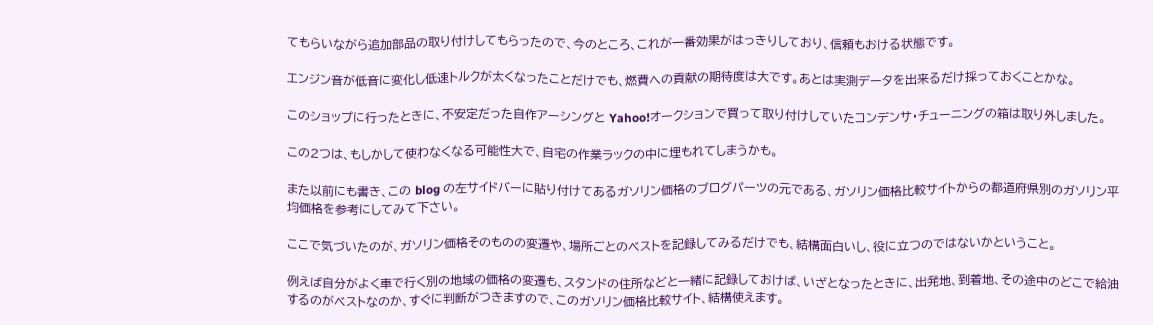てもらいながら追加部品の取り付けしてもらったので、今のところ、これが一番効果がはっきりしており、信頼もおける状態です。

エンジン音が低音に変化し低速トルクが太くなったことだけでも、燃費への貢献の期待度は大です。あとは実測データを出来るだけ採っておくことかな。

このショップに行ったときに、不安定だった自作アーシングと Yahoo!オークションで買って取り付けしていたコンデンサ・チューニングの箱は取り外しました。

この2つは、もしかして使わなくなる可能性大で、自宅の作業ラックの中に埋もれてしまうかも。

また以前にも書き、この blog の左サイドバーに貼り付けてあるガソリン価格のブログパーツの元である、ガソリン価格比較サイトからの都道府県別のガソリン平均価格を参考にしてみて下さい。

ここで気づいたのが、ガソリン価格そのものの変遷や、場所ごとのベストを記録してみるだけでも、結構面白いし、役に立つのではないかということ。

例えば自分がよく車で行く別の地域の価格の変遷も、スタンドの住所などと一緒に記録しておけば、いざとなったときに、出発地、到着地、その途中のどこで給油するのがベストなのか、すぐに判断がつきますので、このガソリン価格比較サイト、結構使えます。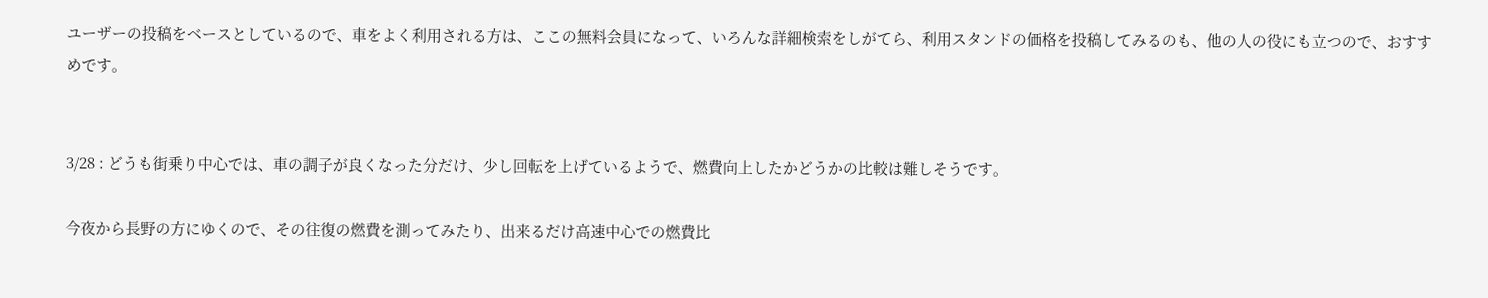ユーザーの投稿をベースとしているので、車をよく利用される方は、ここの無料会員になって、いろんな詳細検索をしがてら、利用スタンドの価格を投稿してみるのも、他の人の役にも立つので、おすすめです。


3/28 : どうも街乗り中心では、車の調子が良くなった分だけ、少し回転を上げているようで、燃費向上したかどうかの比較は難しそうです。

今夜から長野の方にゆくので、その往復の燃費を測ってみたり、出来るだけ高速中心での燃費比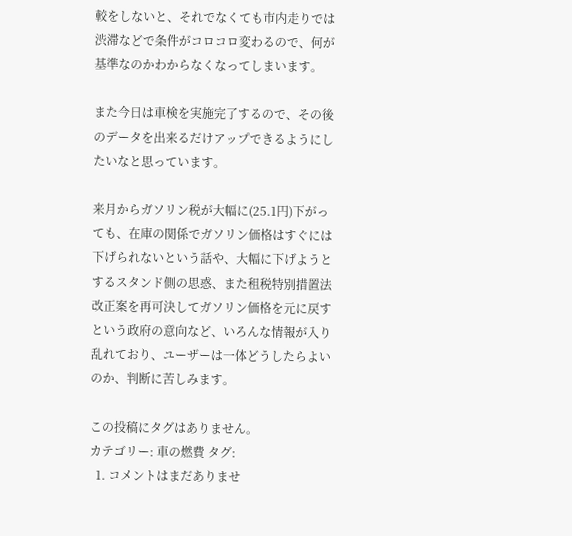較をしないと、それでなくても市内走りでは渋滞などで条件がコロコロ変わるので、何が基準なのかわからなくなってしまいます。

また今日は車検を実施完了するので、その後のデータを出来るだけアップできるようにしたいなと思っています。

来月からガソリン税が大幅に(25.1円)下がっても、在庫の関係でガソリン価格はすぐには下げられないという話や、大幅に下げようとするスタンド側の思惑、また租税特別措置法改正案を再可決してガソリン価格を元に戻すという政府の意向など、いろんな情報が入り乱れており、ユーザーは一体どうしたらよいのか、判断に苦しみます。

この投稿にタグはありません。
カテゴリー: 車の燃費 タグ:
  1. コメントはまだありませ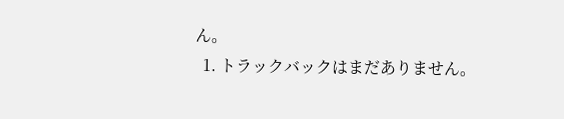ん。
  1. トラックバックはまだありません。